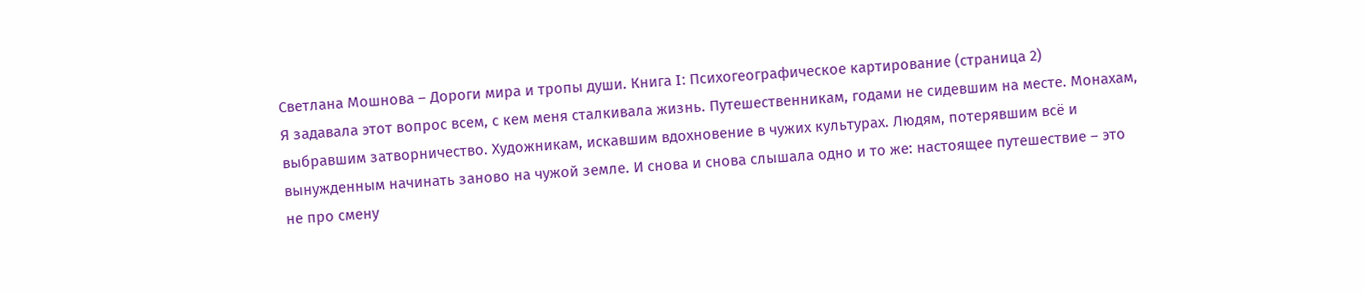Светлана Мошнова – Дороги мира и тропы души. Книга I: Психогеографическое картирование (страница 2)
Я задавала этот вопрос всем, с кем меня сталкивала жизнь. Путешественникам, годами не сидевшим на месте. Монахам, выбравшим затворничество. Художникам, искавшим вдохновение в чужих культурах. Людям, потерявшим всё и вынужденным начинать заново на чужой земле. И снова и снова слышала одно и то же: настоящее путешествие – это не про смену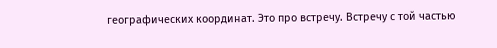географических координат. Это про встречу. Встречу с той частью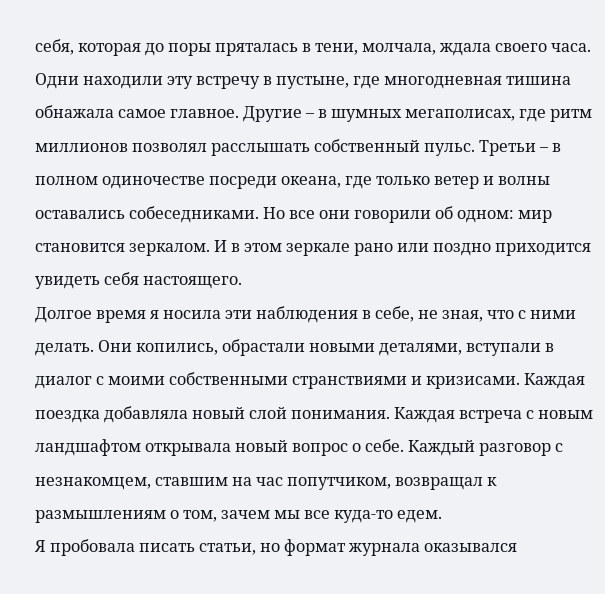себя, которая до поры пряталась в тени, молчала, ждала своего часа.
Одни находили эту встречу в пустыне, где многодневная тишина обнажала самое главное. Другие – в шумных мегаполисах, где ритм миллионов позволял расслышать собственный пульс. Третьи – в полном одиночестве посреди океана, где только ветер и волны оставались собеседниками. Но все они говорили об одном: мир становится зеркалом. И в этом зеркале рано или поздно приходится увидеть себя настоящего.
Долгое время я носила эти наблюдения в себе, не зная, что с ними делать. Они копились, обрастали новыми деталями, вступали в диалог с моими собственными странствиями и кризисами. Каждая поездка добавляла новый слой понимания. Каждая встреча с новым ландшафтом открывала новый вопрос о себе. Каждый разговор с незнакомцем, ставшим на час попутчиком, возвращал к размышлениям о том, зачем мы все куда-то едем.
Я пробовала писать статьи, но формат журнала оказывался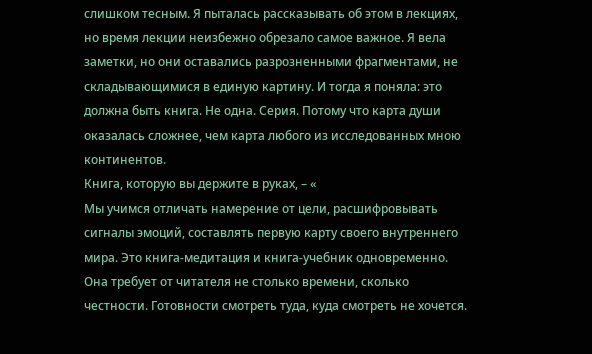слишком тесным. Я пыталась рассказывать об этом в лекциях, но время лекции неизбежно обрезало самое важное. Я вела заметки, но они оставались разрозненными фрагментами, не складывающимися в единую картину. И тогда я поняла: это должна быть книга. Не одна. Серия. Потому что карта души оказалась сложнее, чем карта любого из исследованных мною континентов.
Книга, которую вы держите в руках, – «
Мы учимся отличать намерение от цели, расшифровывать сигналы эмоций, составлять первую карту своего внутреннего мира. Это книга-медитация и книга-учебник одновременно. Она требует от читателя не столько времени, сколько честности. Готовности смотреть туда, куда смотреть не хочется.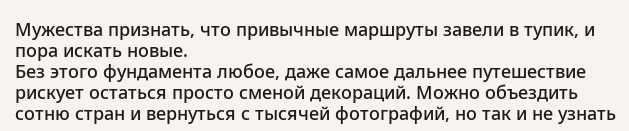Мужества признать, что привычные маршруты завели в тупик, и пора искать новые.
Без этого фундамента любое, даже самое дальнее путешествие рискует остаться просто сменой декораций. Можно объездить сотню стран и вернуться с тысячей фотографий, но так и не узнать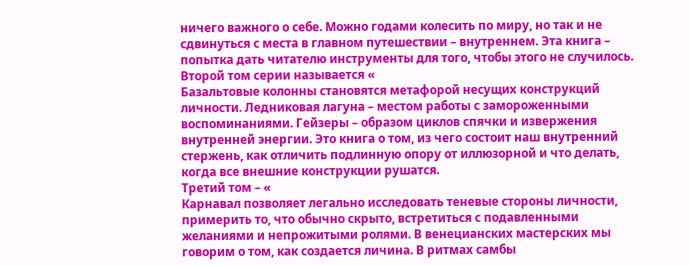ничего важного о себе. Можно годами колесить по миру, но так и не сдвинуться с места в главном путешествии – внутреннем. Эта книга – попытка дать читателю инструменты для того, чтобы этого не случилось.
Второй том серии называется «
Базальтовые колонны становятся метафорой несущих конструкций личности. Ледниковая лагуна – местом работы с замороженными воспоминаниями. Гейзеры – образом циклов спячки и извержения внутренней энергии. Это книга о том, из чего состоит наш внутренний стержень, как отличить подлинную опору от иллюзорной и что делать, когда все внешние конструкции рушатся.
Третий том – «
Карнавал позволяет легально исследовать теневые стороны личности, примерить то, что обычно скрыто, встретиться с подавленными желаниями и непрожитыми ролями. В венецианских мастерских мы говорим о том, как создается личина. В ритмах самбы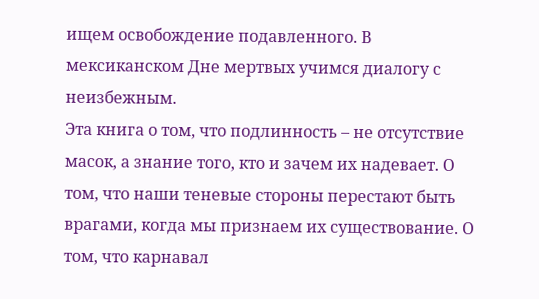ищем освобождение подавленного. В мексиканском Дне мертвых учимся диалогу с неизбежным.
Эта книга о том, что подлинность – не отсутствие масок, а знание того, кто и зачем их надевает. О том, что наши теневые стороны перестают быть врагами, когда мы признаем их существование. О том, что карнавал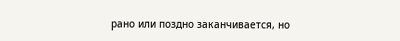рано или поздно заканчивается, но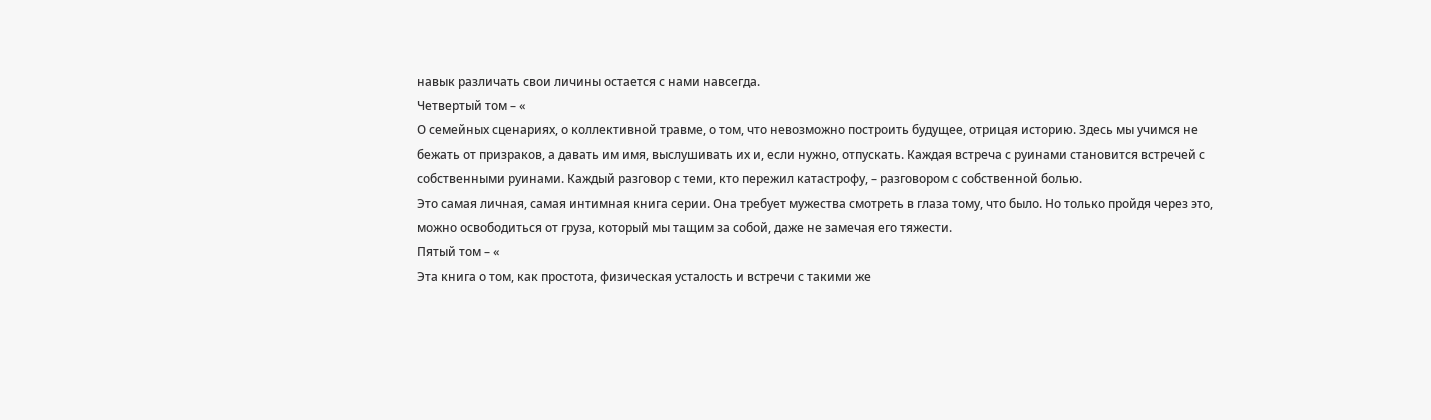навык различать свои личины остается с нами навсегда.
Четвертый том – «
О семейных сценариях, о коллективной травме, о том, что невозможно построить будущее, отрицая историю. Здесь мы учимся не бежать от призраков, а давать им имя, выслушивать их и, если нужно, отпускать. Каждая встреча с руинами становится встречей с собственными руинами. Каждый разговор с теми, кто пережил катастрофу, – разговором с собственной болью.
Это самая личная, самая интимная книга серии. Она требует мужества смотреть в глаза тому, что было. Но только пройдя через это, можно освободиться от груза, который мы тащим за собой, даже не замечая его тяжести.
Пятый том – «
Эта книга о том, как простота, физическая усталость и встречи с такими же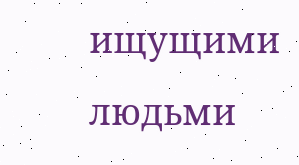ищущими людьми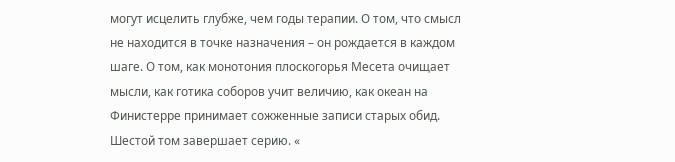могут исцелить глубже, чем годы терапии. О том, что смысл не находится в точке назначения – он рождается в каждом шаге. О том, как монотония плоскогорья Месета очищает мысли, как готика соборов учит величию, как океан на Финистерре принимает сожженные записи старых обид.
Шестой том завершает серию. «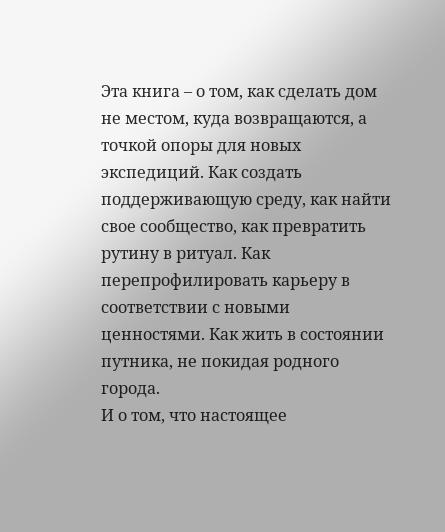Эта книга – о том, как сделать дом не местом, куда возвращаются, а точкой опоры для новых экспедиций. Как создать поддерживающую среду, как найти свое сообщество, как превратить рутину в ритуал. Как перепрофилировать карьеру в соответствии с новыми ценностями. Как жить в состоянии путника, не покидая родного города.
И о том, что настоящее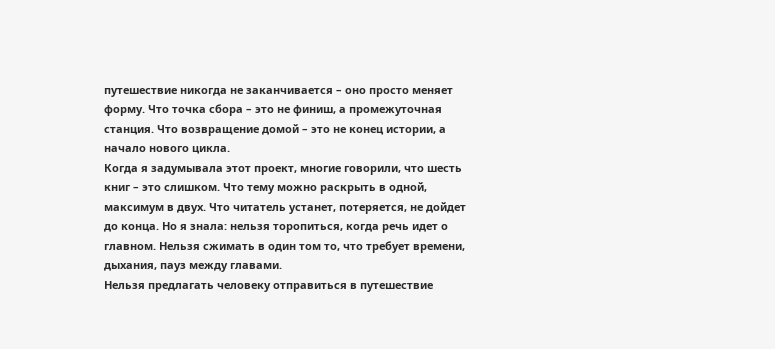путешествие никогда не заканчивается – оно просто меняет форму. Что точка сбора – это не финиш, а промежуточная станция. Что возвращение домой – это не конец истории, а начало нового цикла.
Когда я задумывала этот проект, многие говорили, что шесть книг – это слишком. Что тему можно раскрыть в одной, максимум в двух. Что читатель устанет, потеряется, не дойдет до конца. Но я знала: нельзя торопиться, когда речь идет о главном. Нельзя сжимать в один том то, что требует времени, дыхания, пауз между главами.
Нельзя предлагать человеку отправиться в путешествие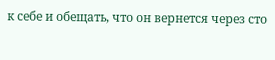к себе и обещать, что он вернется через сто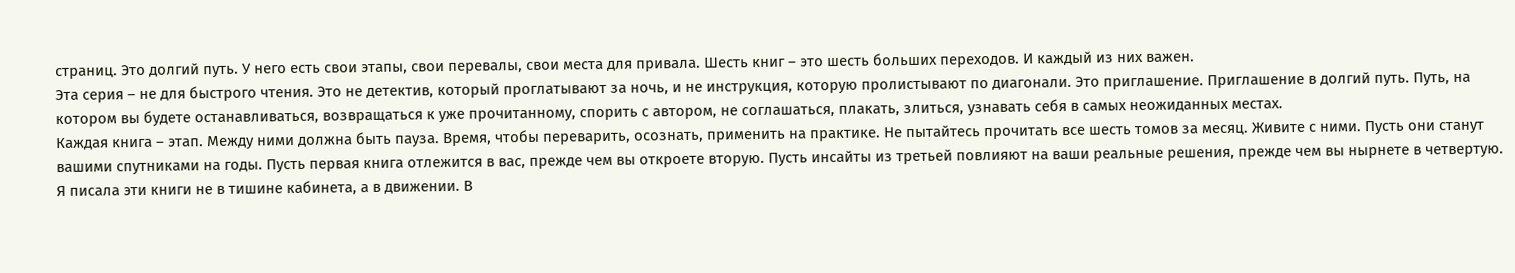страниц. Это долгий путь. У него есть свои этапы, свои перевалы, свои места для привала. Шесть книг – это шесть больших переходов. И каждый из них важен.
Эта серия – не для быстрого чтения. Это не детектив, который проглатывают за ночь, и не инструкция, которую пролистывают по диагонали. Это приглашение. Приглашение в долгий путь. Путь, на котором вы будете останавливаться, возвращаться к уже прочитанному, спорить с автором, не соглашаться, плакать, злиться, узнавать себя в самых неожиданных местах.
Каждая книга – этап. Между ними должна быть пауза. Время, чтобы переварить, осознать, применить на практике. Не пытайтесь прочитать все шесть томов за месяц. Живите с ними. Пусть они станут вашими спутниками на годы. Пусть первая книга отлежится в вас, прежде чем вы откроете вторую. Пусть инсайты из третьей повлияют на ваши реальные решения, прежде чем вы нырнете в четвертую.
Я писала эти книги не в тишине кабинета, а в движении. В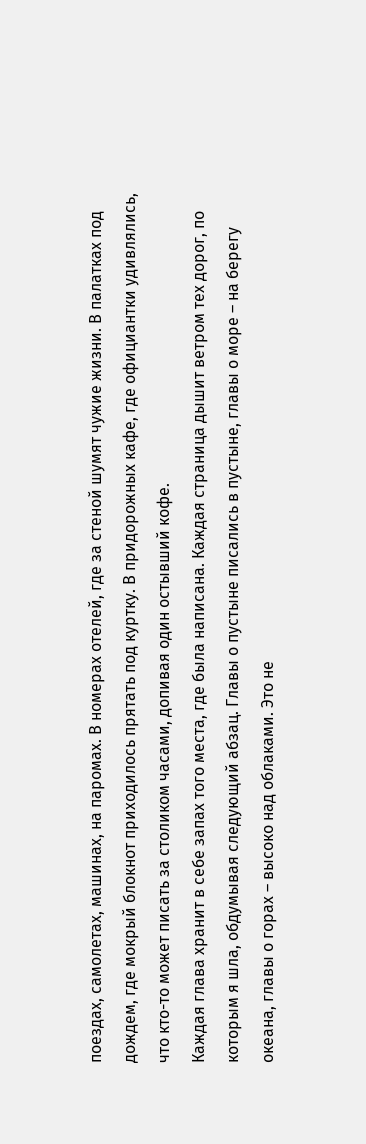поездах, самолетах, машинах, на паромах. В номерах отелей, где за стеной шумят чужие жизни. В палатках под дождем, где мокрый блокнот приходилось прятать под куртку. В придорожных кафе, где официантки удивлялись, что кто-то может писать за столиком часами, допивая один остывший кофе.
Каждая глава хранит в себе запах того места, где была написана. Каждая страница дышит ветром тех дорог, по которым я шла, обдумывая следующий абзац. Главы о пустыне писались в пустыне, главы о море – на берегу океана, главы о горах – высоко над облаками. Это не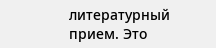литературный прием. Это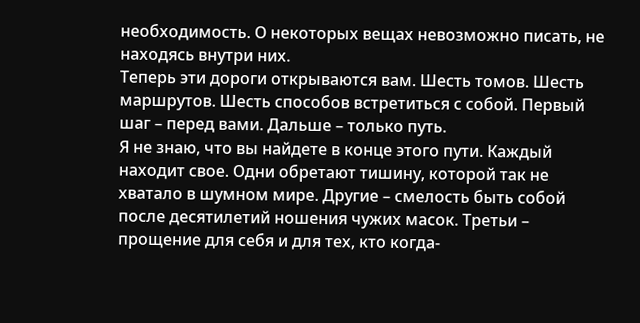необходимость. О некоторых вещах невозможно писать, не находясь внутри них.
Теперь эти дороги открываются вам. Шесть томов. Шесть маршрутов. Шесть способов встретиться с собой. Первый шаг – перед вами. Дальше – только путь.
Я не знаю, что вы найдете в конце этого пути. Каждый находит свое. Одни обретают тишину, которой так не хватало в шумном мире. Другие – смелость быть собой после десятилетий ношения чужих масок. Третьи – прощение для себя и для тех, кто когда-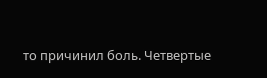то причинил боль. Четвертые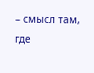– смысл там, где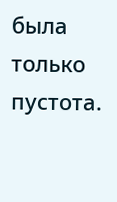была только пустота.